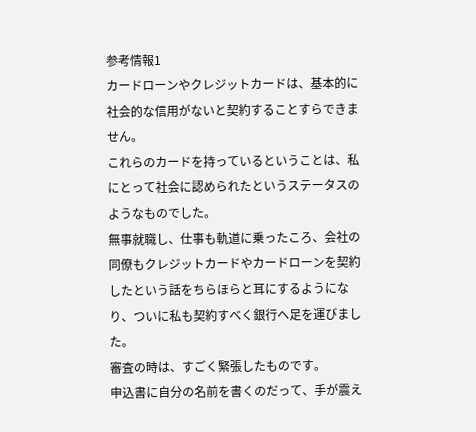参考情報1
カードローンやクレジットカードは、基本的に社会的な信用がないと契約することすらできません。
これらのカードを持っているということは、私にとって社会に認められたというステータスのようなものでした。
無事就職し、仕事も軌道に乗ったころ、会社の同僚もクレジットカードやカードローンを契約したという話をちらほらと耳にするようになり、ついに私も契約すべく銀行へ足を運びました。
審査の時は、すごく緊張したものです。
申込書に自分の名前を書くのだって、手が震え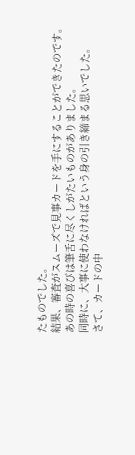たものでした。
結果、審査がスムーズで見事カードを手にすることができたのです。
あの時の喜びは筆舌に尽くしがたいものがありました。
同時に、大事に使わなければという身の引き締まる思いでした。
さて、カードの中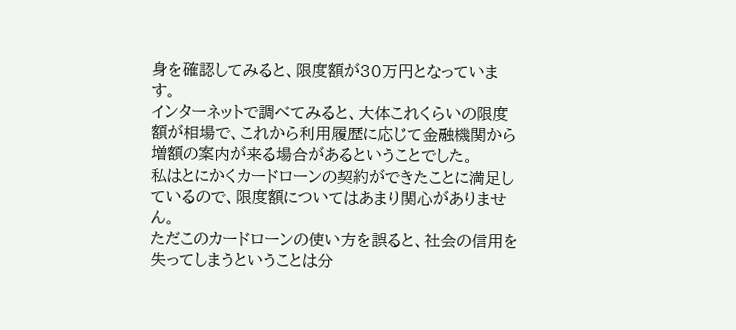身を確認してみると、限度額が30万円となっています。
インターネットで調べてみると、大体これくらいの限度額が相場で、これから利用履歴に応じて金融機関から増額の案内が来る場合があるということでした。
私はとにかくカードローンの契約ができたことに満足しているので、限度額についてはあまり関心がありません。
ただこのカードローンの使い方を誤ると、社会の信用を失ってしまうということは分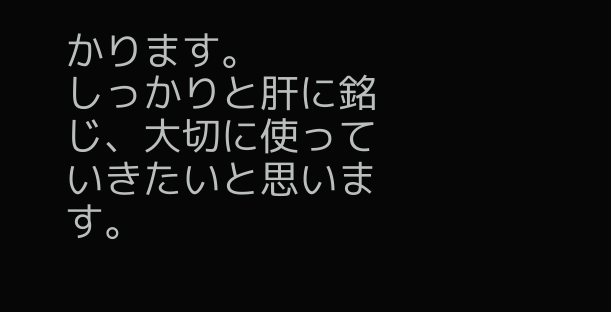かります。
しっかりと肝に銘じ、大切に使っていきたいと思います。